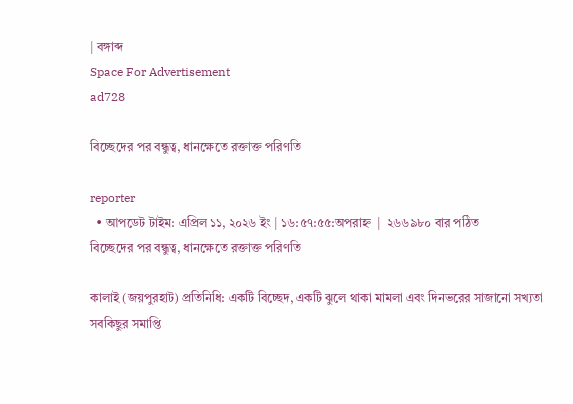| বঙ্গাব্দ
Space For Advertisement
ad728

বিচ্ছেদের পর বন্ধুত্ব, ধানক্ষেতে রক্তাক্ত পরিণতি

reporter
  • আপডেট টাইম: এপ্রিল ১১, ২০২৬ ইং | ১৬:৫৭:৫৫:অপরাহ্ন  |  ২৬৬৯৮০ বার পঠিত
বিচ্ছেদের পর বন্ধুত্ব, ধানক্ষেতে রক্তাক্ত পরিণতি

কালাই (জয়পুরহাট) প্রতিনিধি: একটি বিচ্ছেদ, একটি ঝুলে থাকা মামলা এবং দিনভরের সাজানো সখ্যতা সবকিছুর সমাপ্তি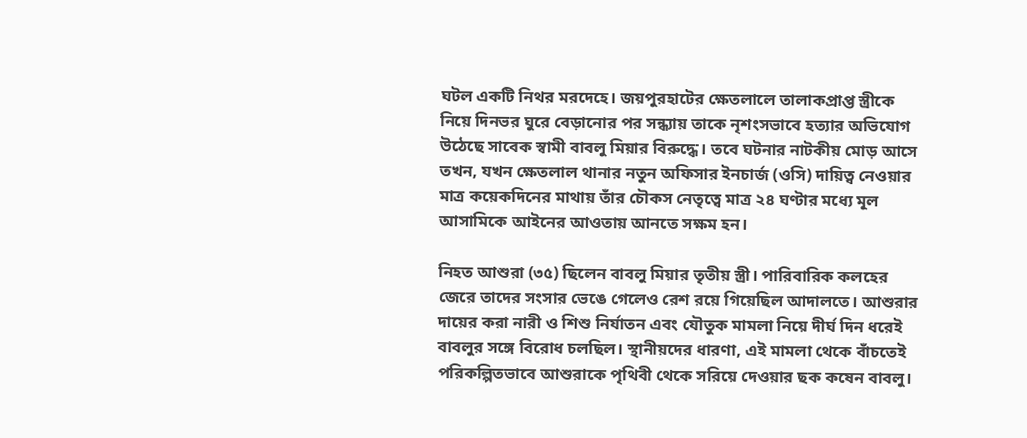ঘটল একটি নিথর মরদেহে। জয়পুরহাটের ক্ষেতলালে তালাকপ্রাপ্ত স্ত্রীকে নিয়ে দিনভর ঘুরে বেড়ানোর পর সন্ধ্যায় তাকে নৃশংসভাবে হত্যার অভিযোগ উঠেছে সাবেক স্বামী বাবলু মিয়ার বিরুদ্ধে। তবে ঘটনার নাটকীয় মোড় আসে তখন, যখন ক্ষেতলাল থানার নতুন অফিসার ইনচার্জ (ওসি) দায়িত্ব নেওয়ার মাত্র কয়েকদিনের মাথায় তাঁর চৌকস নেতৃত্বে মাত্র ২৪ ঘণ্টার মধ্যে মূল আসামিকে আইনের আওতায় আনতে সক্ষম হন।

নিহত আশুরা (৩৫) ছিলেন বাবলু মিয়ার তৃতীয় স্ত্রী। পারিবারিক কলহের জেরে তাদের সংসার ভেঙে গেলেও রেশ রয়ে গিয়েছিল আদালতে। আশুরার দায়ের করা নারী ও শিশু নির্যাতন এবং যৌতুক মামলা নিয়ে দীর্ঘ দিন ধরেই বাবলুর সঙ্গে বিরোধ চলছিল। স্থানীয়দের ধারণা, এই মামলা থেকে বাঁচতেই পরিকল্পিতভাবে আশুরাকে পৃথিবী থেকে সরিয়ে দেওয়ার ছক কষেন বাবলু।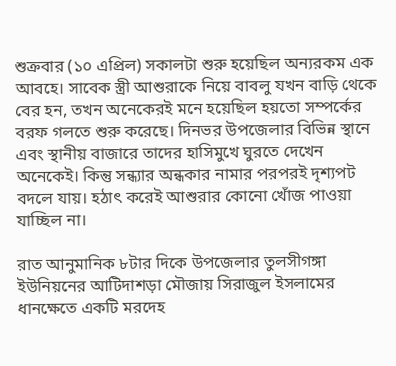শুক্রবার (১০ এপ্রিল) সকালটা শুরু হয়েছিল অন্যরকম এক আবহে। সাবেক স্ত্রী আশুরাকে নিয়ে বাবলু যখন বাড়ি থেকে বের হন, তখন অনেকেরই মনে হয়েছিল হয়তো সম্পর্কের বরফ গলতে শুরু করেছে। দিনভর উপজেলার বিভিন্ন স্থানে এবং স্থানীয় বাজারে তাদের হাসিমুখে ঘুরতে দেখেন অনেকেই। কিন্তু সন্ধ্যার অন্ধকার নামার পরপরই দৃশ্যপট বদলে যায়। হঠাৎ করেই আশুরার কোনো খোঁজ পাওয়া যাচ্ছিল না।

রাত আনুমানিক ৮টার দিকে উপজেলার তুলসীগঙ্গা ইউনিয়নের আটিদাশড়া মৌজায় সিরাজুল ইসলামের ধানক্ষেতে একটি মরদেহ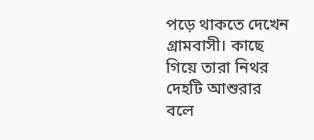পড়ে থাকতে দেখেন গ্রামবাসী। কাছে গিয়ে তারা নিথর দেহটি আশুরার বলে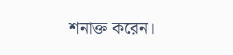শনাক্ত করেন।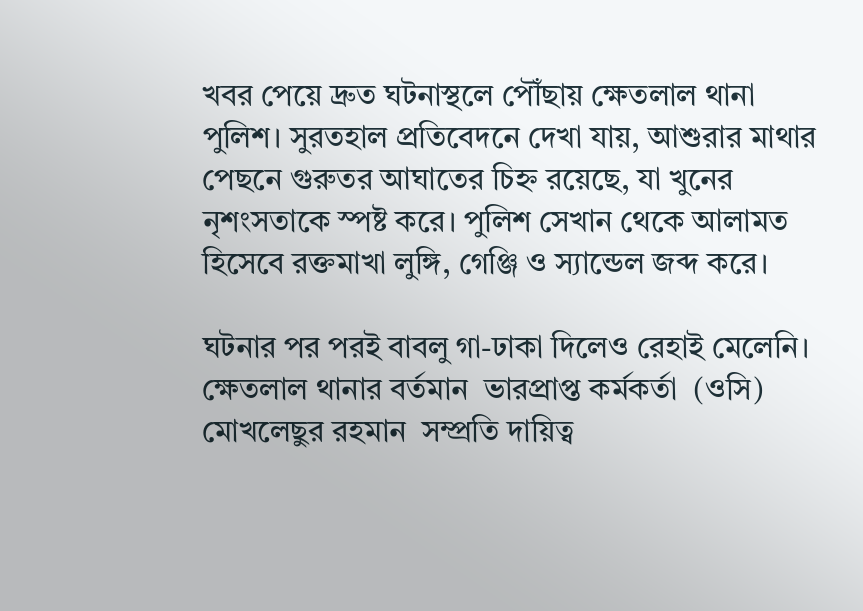খবর পেয়ে দ্রুত ঘটনাস্থলে পৌঁছায় ক্ষেতলাল থানা পুলিশ। সুরতহাল প্রতিবেদনে দেখা যায়, আশুরার মাথার পেছনে গুরুতর আঘাতের চিহ্ন রয়েছে, যা খুনের নৃশংসতাকে স্পষ্ট করে। পুলিশ সেখান থেকে আলামত হিসেবে রক্তমাখা লুঙ্গি, গেঞ্জি ও স্যান্ডেল জব্দ করে।

ঘটনার পর পরই বাবলু গা-ঢাকা দিলেও রেহাই মেলেনি। ক্ষেতলাল থানার বর্তমান  ভারপ্রাপ্ত কর্মকর্তা  (ওসি) মোখলেছুর রহমান  সম্প্রতি দায়িত্ব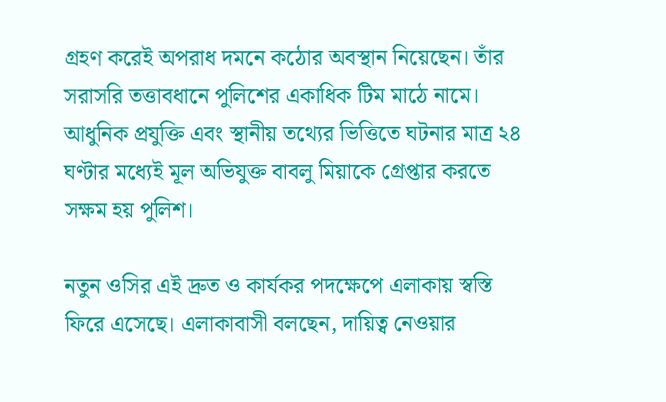গ্রহণ করেই অপরাধ দমনে কঠোর অবস্থান নিয়েছেন। তাঁর সরাসরি তত্তাবধানে পুলিশের একাধিক টিম মাঠে নামে। আধুনিক প্রযুক্তি এবং স্থানীয় তথ্যের ভিত্তিতে ঘটনার মাত্র ২৪ ঘণ্টার মধ্যেই মূল অভিযুক্ত বাবলু মিয়াকে গ্রেপ্তার করতে সক্ষম হয় পুলিশ।

নতুন ওসির এই দ্রুত ও কার্যকর পদক্ষেপে এলাকায় স্বস্তি ফিরে এসেছে। এলাকাবাসী বলছেন, দায়িত্ব নেওয়ার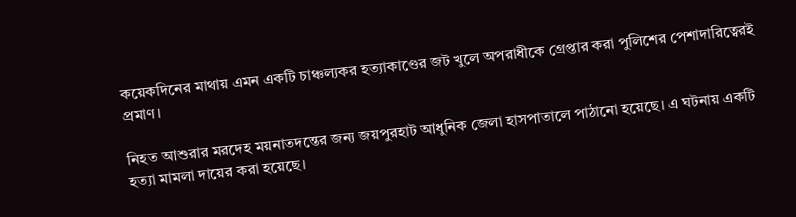কয়েকদিনের মাথায় এমন একটি চাঞ্চল্যকর হত্যাকাণ্ডের জট খুলে অপরাধীকে গ্রেপ্তার করা পুলিশের পেশাদারিত্বেরই প্রমাণ।

নিহত আশুরার মরদেহ ময়নাতদন্তের জন্য জয়পুরহাট আধুনিক জেলা হাসপাতালে পাঠানো হয়েছে। এ ঘটনায় একটি হত্যা মামলা দায়ের করা হয়েছে।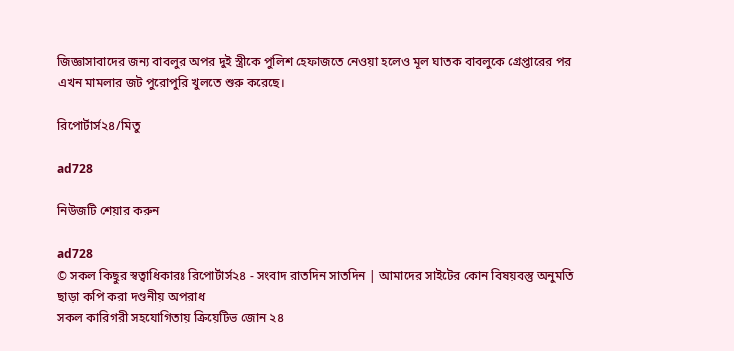জিজ্ঞাসাবাদের জন্য বাবলুর অপর দুই স্ত্রীকে পুলিশ হেফাজতে নেওয়া হলেও মূল ঘাতক বাবলুকে গ্রেপ্তারের পর এখন মামলার জট পুরোপুরি খুলতে শুরু করেছে।

রিপোর্টার্স২৪/মিতু

ad728

নিউজটি শেয়ার করুন

ad728
© সকল কিছুর স্বত্বাধিকারঃ রিপোর্টার্স২৪ - সংবাদ রাতদিন সাতদিন | আমাদের সাইটের কোন বিষয়বস্তু অনুমতি ছাড়া কপি করা দণ্ডনীয় অপরাধ
সকল কারিগরী সহযোগিতায় ক্রিয়েটিভ জোন ২৪